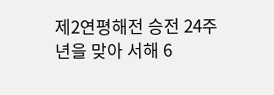제2연평해전 승전 24주년을 맞아 서해 6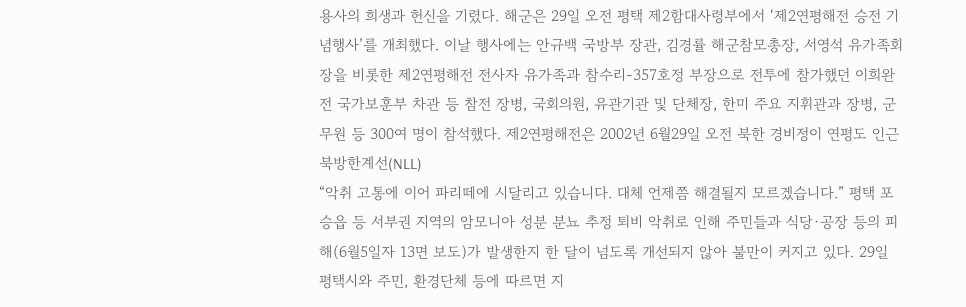용사의 희생과 헌신을 기렸다. 해군은 29일 오전 평택 제2함대사령부에서 ‘제2연평해전 승전 기념행사’를 개최했다. 이날 행사에는 안규백 국방부 장관, 김경률 해군참모총장, 서영석 유가족회장을 비롯한 제2연평해전 전사자 유가족과 참수리-357호정 부장으로 전투에 참가했던 이희완 전 국가보훈부 차관 등 참전 장병, 국회의원, 유관기관 및 단체장, 한미 주요 지휘관과 장병, 군무원 등 300여 명이 참석했다. 제2연평해전은 2002년 6월29일 오전 북한 경비정이 연평도 인근 북방한계선(NLL)
“악취 고통에 이어 파리떼에 시달리고 있습니다. 대체 언제쯤 해결될지 모르겠습니다.” 평택 포승읍 등 서부권 지역의 암모니아 성분 분뇨 추정 퇴비 악취로 인해 주민들과 식당·공장 등의 피해(6월5일자 13면 보도)가 발생한지 한 달이 넘도록 개선되지 않아 불만이 커지고 있다. 29일 평택시와 주민, 환경단체 등에 따르면 지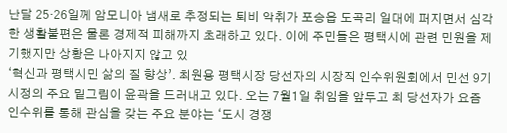난달 25·26일께 암모니아 냄새로 추정되는 퇴비 악취가 포승읍 도곡리 일대에 퍼지면서 심각한 생활불편은 물론 경제적 피해까지 초래하고 있다. 이에 주민들은 평택시에 관련 민원을 제기했지만 상황은 나아지지 않고 있
‘혁신과 평택시민 삶의 질 향상’. 최원용 평택시장 당선자의 시장직 인수위원회에서 민선 9기 시정의 주요 밑그림이 윤곽을 드러내고 있다. 오는 7월1일 취임을 앞두고 최 당선자가 요즘 인수위를 통해 관심을 갖는 주요 분야는 ‘도시 경쟁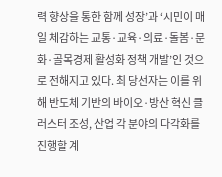력 향상을 통한 함께 성장’과 ‘시민이 매일 체감하는 교통·교육·의료·돌봄·문화·골목경제 활성화 정책 개발’인 것으로 전해지고 있다. 최 당선자는 이를 위해 반도체 기반의 바이오·방산 혁신 클러스터 조성, 산업 각 분야의 다각화를 진행할 계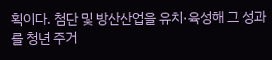획이다. 첨단 및 방산산업을 유치·육성해 그 성과를 청년 주거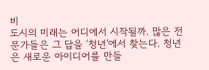비
도시의 미래는 어디에서 시작될까. 많은 전문가들은 그 답을 ‘청년’에서 찾는다. 청년은 새로운 아이디어를 만들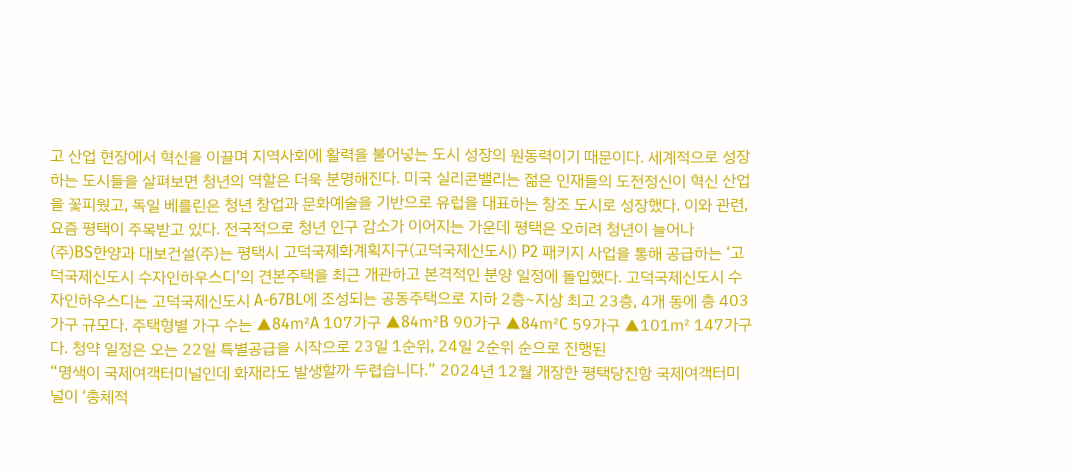고 산업 현장에서 혁신을 이끌며 지역사회에 활력을 불어넣는 도시 성장의 원동력이기 때문이다. 세계적으로 성장하는 도시들을 살펴보면 청년의 역할은 더욱 분명해진다. 미국 실리콘밸리는 젊은 인재들의 도전정신이 혁신 산업을 꽃피웠고, 독일 베를린은 청년 창업과 문화예술을 기반으로 유럽을 대표하는 창조 도시로 성장했다. 이와 관련, 요즘 평택이 주목받고 있다. 전국적으로 청년 인구 감소가 이어지는 가운데 평택은 오히려 청년이 늘어나
(주)BS한양과 대보건설(주)는 평택시 고덕국제화계획지구(고덕국제신도시) P2 패키지 사업을 통해 공급하는 ‘고덕국제신도시 수자인하우스디’의 견본주택을 최근 개관하고 본격적인 분양 일정에 돌입했다. 고덕국제신도시 수자인하우스디는 고덕국제신도시 A-67BL에 조성되는 공동주택으로 지하 2층~지상 최고 23층, 4개 동에 총 403가구 규모다. 주택형별 가구 수는 ▲84㎡A 107가구 ▲84㎡B 90가구 ▲84㎡C 59가구 ▲101㎡ 147가구다. 청약 일정은 오는 22일 특별공급을 시작으로 23일 1순위, 24일 2순위 순으로 진행된
“명색이 국제여객터미널인데 화재라도 발생할까 두렵습니다.” 2024년 12월 개장한 평택당진항 국제여객터미널이 ‘총체적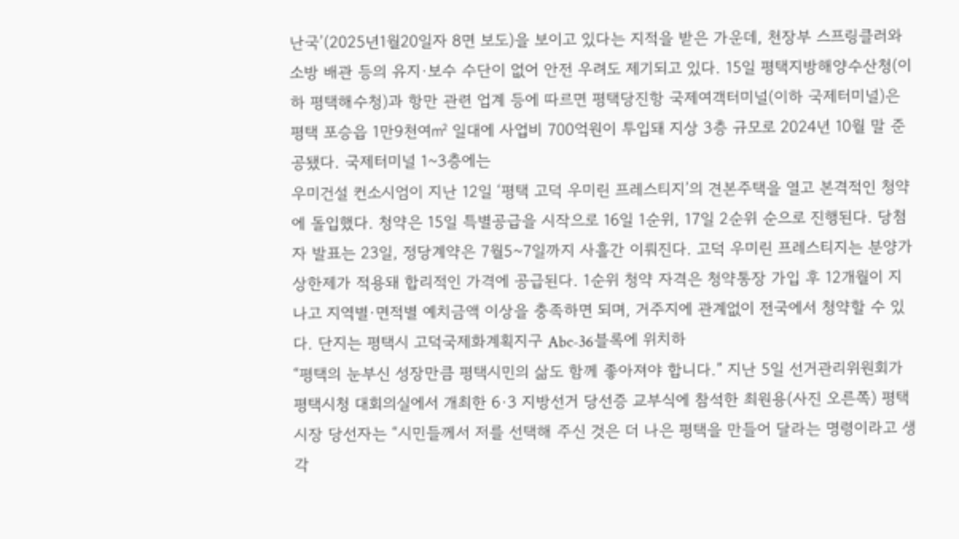난국’(2025년1월20일자 8면 보도)을 보이고 있다는 지적을 받은 가운데, 천장부 스프링클러와 소방 배관 등의 유지·보수 수단이 없어 안전 우려도 제기되고 있다. 15일 평택지방해양수산청(이하 평택해수청)과 항만 관련 업계 등에 따르면 평택당진항 국제여객터미널(이하 국제터미널)은 평택 포승읍 1만9천여㎡ 일대에 사업비 700억원이 투입돼 지상 3층 규모로 2024년 10월 말 준공됐다. 국제터미널 1~3층에는
우미건설 컨소시엄이 지난 12일 ‘평택 고덕 우미린 프레스티지’의 견본주택을 열고 본격적인 청약에 돌입했다. 청약은 15일 특별공급을 시작으로 16일 1순위, 17일 2순위 순으로 진행된다. 당첨자 발표는 23일, 정당계약은 7월5~7일까지 사흘간 이뤄진다. 고덕 우미린 프레스티지는 분양가 상한제가 적용돼 합리적인 가격에 공급된다. 1순위 청약 자격은 청약통장 가입 후 12개월이 지나고 지역별·면적별 예치금액 이상을 충족하면 되며, 거주지에 관계없이 전국에서 청약할 수 있다. 단지는 평택시 고덕국제화계획지구 Abc-36블록에 위치하
“평택의 눈부신 성장만큼 평택시민의 삶도 함께 좋아져야 합니다.” 지난 5일 선거관리위원회가 평택시청 대회의실에서 개최한 6·3 지방선거 당선증 교부식에 참석한 최원용(사진 오른쪽) 평택시장 당선자는 “시민들께서 저를 선택해 주신 것은 더 나은 평택을 만들어 달라는 명령이라고 생각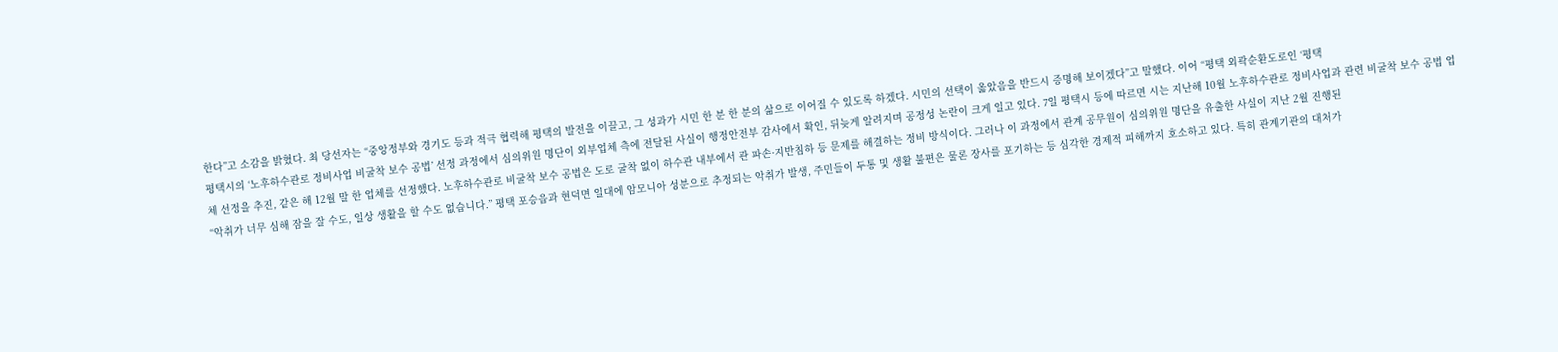한다”고 소감을 밝혔다. 최 당선자는 “중앙정부와 경기도 등과 적극 협력해 평택의 발전을 이끌고, 그 성과가 시민 한 분 한 분의 삶으로 이어질 수 있도록 하겠다. 시민의 선택이 옳았음을 반드시 증명해 보이겠다”고 말했다. 이어 “평택 외곽순환도로인 ‘평택
평택시의 ‘노후하수관로 정비사업 비굴착 보수 공법’ 선정 과정에서 심의위원 명단이 외부업체 측에 전달된 사실이 행정안전부 감사에서 확인, 뒤늦게 알려지며 공정성 논란이 크게 일고 있다. 7일 평택시 등에 따르면 시는 지난해 10월 노후하수관로 정비사업과 관련 비굴착 보수 공법 업체 선정을 추진, 같은 해 12월 말 한 업체를 선정했다. 노후하수관로 비굴착 보수 공법은 도로 굴착 없이 하수관 내부에서 관 파손·지반침하 등 문제를 해결하는 정비 방식이다. 그러나 이 과정에서 관계 공무원이 심의위원 명단을 유출한 사실이 지난 2월 진행된
“악취가 너무 심해 잠을 잘 수도, 일상 생활을 할 수도 없습니다.” 평택 포승읍과 현덕면 일대에 암모니아 성분으로 추정되는 악취가 발생, 주민들이 두통 및 생활 불편은 물론 장사를 포기하는 등 심각한 경제적 피해까지 호소하고 있다. 특히 관계기관의 대처가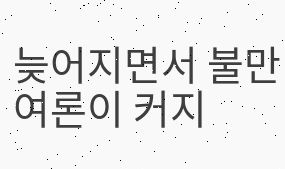늦어지면서 불만 여론이 커지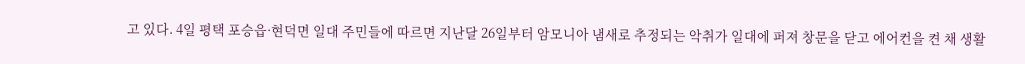고 있다. 4일 평택 포승읍·현덕면 일대 주민들에 따르면 지난달 26일부터 암모니아 냄새로 추정되는 악취가 일대에 퍼져 창문을 닫고 에어컨을 켠 채 생활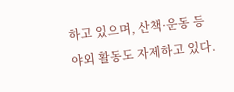하고 있으며, 산책·운동 등 야외 활동도 자제하고 있다.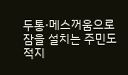두통·메스꺼움으로 잠을 설치는 주민도 적지